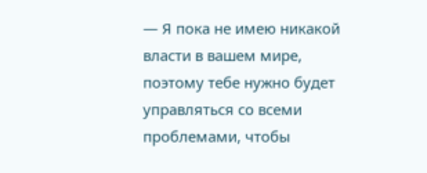— Я пока не имею никакой власти в вашем мире, поэтому тебе нужно будет управляться со всеми проблемами, чтобы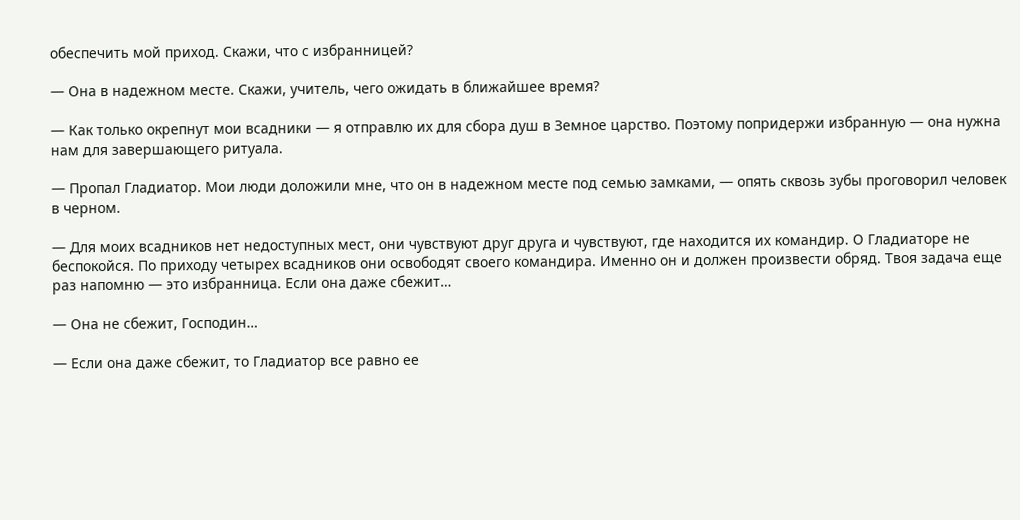обеспечить мой приход. Скажи, что с избранницей?

— Она в надежном месте. Скажи, учитель, чего ожидать в ближайшее время?

— Как только окрепнут мои всадники — я отправлю их для сбора душ в Земное царство. Поэтому попридержи избранную — она нужна нам для завершающего ритуала.

— Пропал Гладиатор. Мои люди доложили мне, что он в надежном месте под семью замками, — опять сквозь зубы проговорил человек в черном.

— Для моих всадников нет недоступных мест, они чувствуют друг друга и чувствуют, где находится их командир. О Гладиаторе не беспокойся. По приходу четырех всадников они освободят своего командира. Именно он и должен произвести обряд. Твоя задача еще раз напомню — это избранница. Если она даже сбежит…

— Она не сбежит, Господин…

— Если она даже сбежит, то Гладиатор все равно ее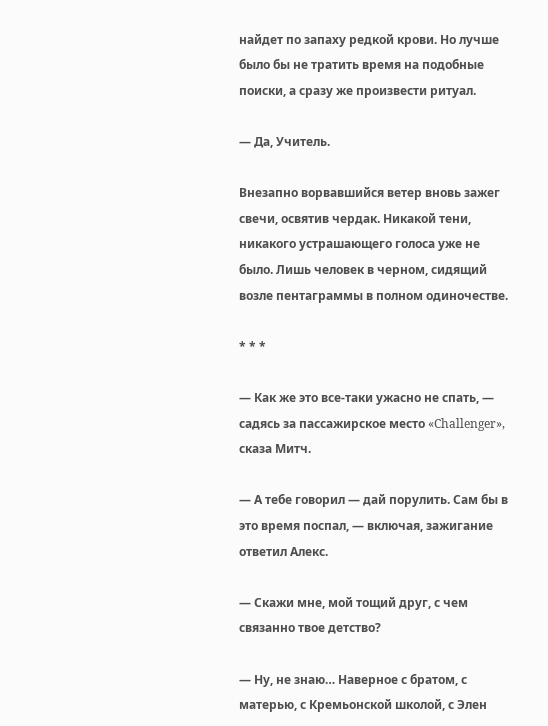найдет по запаху редкой крови. Но лучше было бы не тратить время на подобные поиски, а сразу же произвести ритуал.

— Да, Учитель.

Внезапно ворвавшийся ветер вновь зажег свечи, освятив чердак. Никакой тени, никакого устрашающего голоса уже не было. Лишь человек в черном, сидящий возле пентаграммы в полном одиночестве.

* * *

— Как же это все-таки ужасно не спать, — садясь за пассажирское место «Challenger», сказа Митч.

— А тебе говорил — дай порулить. Сам бы в это время поспал, — включая, зажигание ответил Алекс.

— Скажи мне, мой тощий друг, с чем связанно твое детство?

— Ну, не знаю… Наверное с братом, с матерью, с Кремьонской школой, с Элен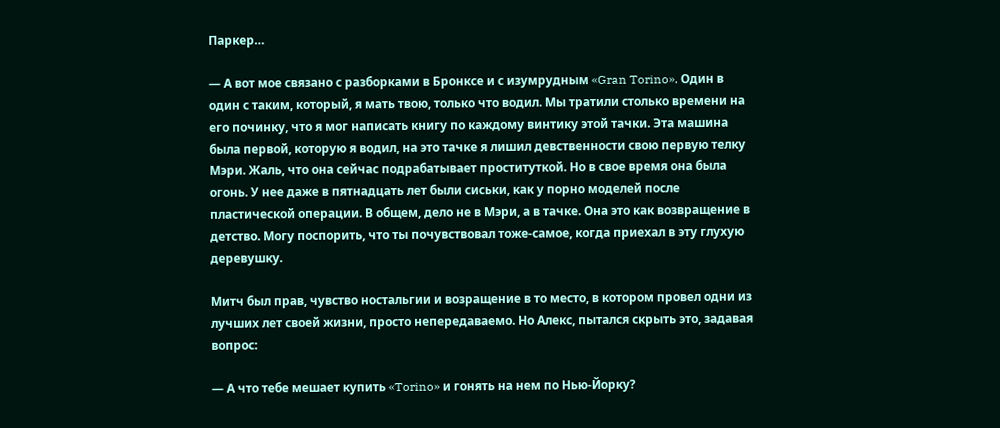Паркер…

— А вот мое связано с разборками в Бронксе и с изумрудным «Gran Torino». Один в один с таким, который, я мать твою, только что водил. Мы тратили столько времени на его починку, что я мог написать книгу по каждому винтику этой тачки. Эта машина была первой, которую я водил, на это тачке я лишил девственности свою первую телку Мэри. Жаль, что она сейчас подрабатывает проституткой. Но в свое время она была огонь. У нее даже в пятнадцать лет были сиськи, как у порно моделей после пластической операции. В общем, дело не в Мэри, а в тачке. Она это как возвращение в детство. Могу поспорить, что ты почувствовал тоже-самое, когда приехал в эту глухую деревушку.

Митч был прав, чувство ностальгии и возращение в то место, в котором провел одни из лучших лет своей жизни, просто непередаваемо. Но Алекс, пытался скрыть это, задавая вопрос:

— А что тебе мешает купить «Torino» и гонять на нем по Нью-Йорку?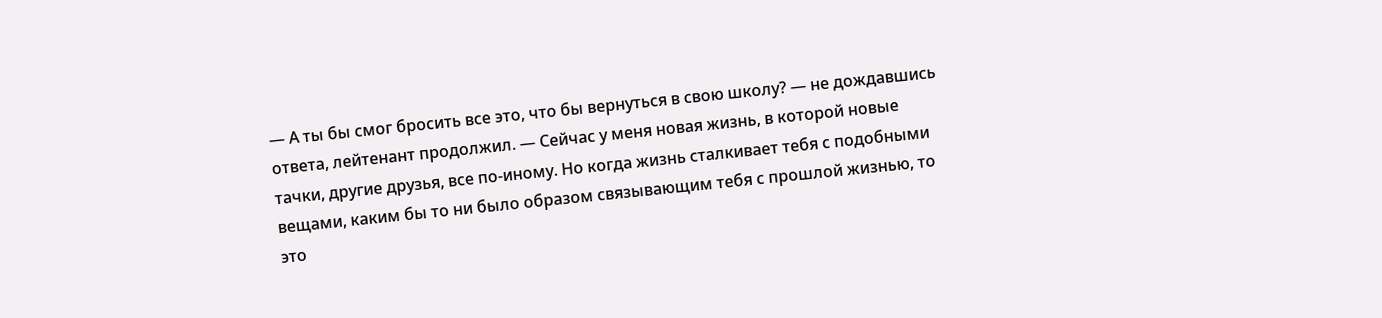— А ты бы смог бросить все это, что бы вернуться в свою школу? — не дождавшись ответа, лейтенант продолжил. — Сейчас у меня новая жизнь, в которой новые тачки, другие друзья, все по-иному. Но когда жизнь сталкивает тебя с подобными вещами, каким бы то ни было образом связывающим тебя с прошлой жизнью, то это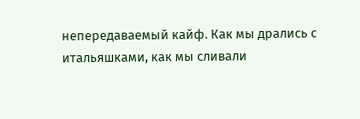непередаваемый кайф. Как мы дрались с итальяшками, как мы сливали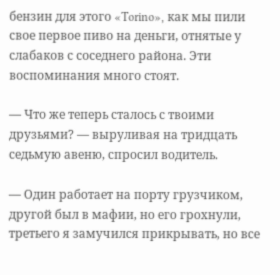бензин для этого «Torino», как мы пили свое первое пиво на деньги, отнятые у слабаков с соседнего района. Эти воспоминания много стоят.

— Что же теперь сталось с твоими друзьями? — выруливая на тридцать седьмую авеню, спросил водитель.

— Один работает на порту грузчиком, другой был в мафии, но его грохнули, третьего я замучился прикрывать, но все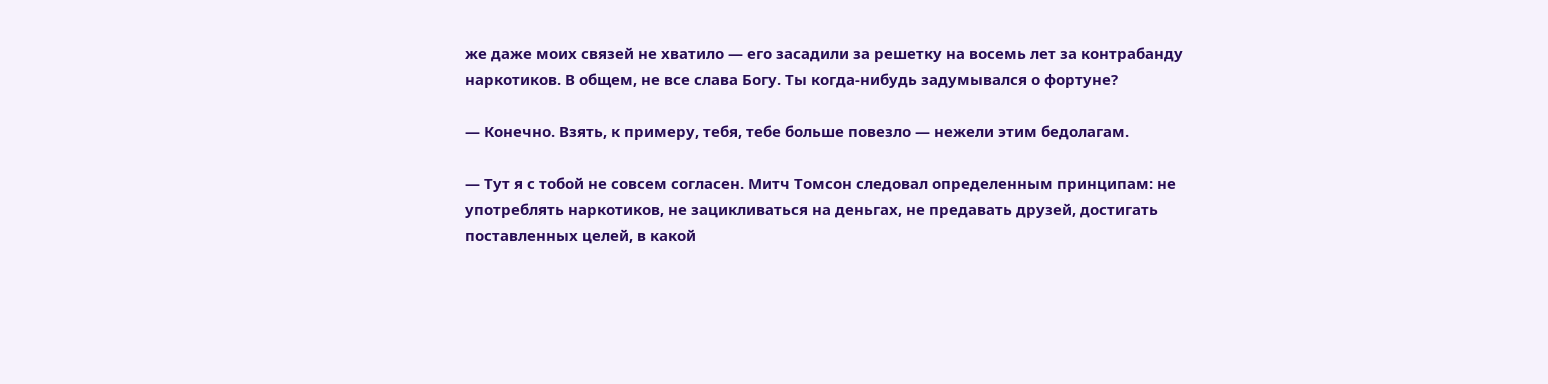же даже моих связей не хватило — его засадили за решетку на восемь лет за контрабанду наркотиков. В общем, не все слава Богу. Ты когда-нибудь задумывался о фортуне?

— Конечно. Взять, к примеру, тебя, тебе больше повезло — нежели этим бедолагам.

— Тут я с тобой не совсем согласен. Митч Томсон следовал определенным принципам: не употреблять наркотиков, не зацикливаться на деньгах, не предавать друзей, достигать поставленных целей, в какой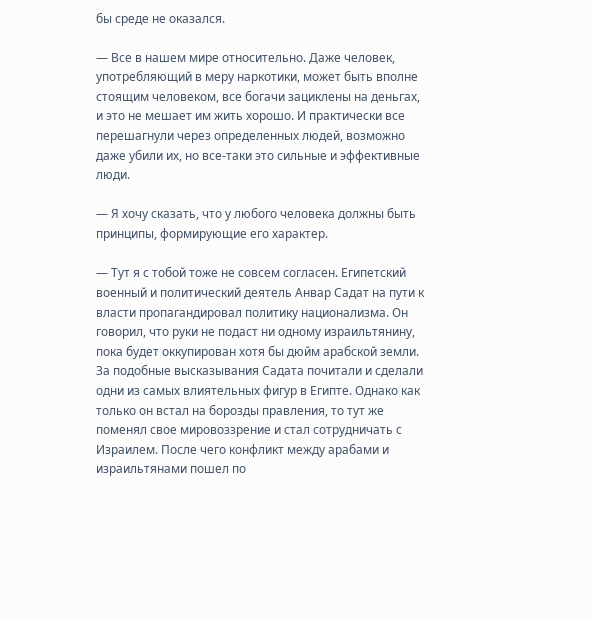бы среде не оказался.

— Все в нашем мире относительно. Даже человек, употребляющий в меру наркотики, может быть вполне стоящим человеком, все богачи зациклены на деньгах, и это не мешает им жить хорошо. И практически все перешагнули через определенных людей, возможно даже убили их, но все-таки это сильные и эффективные люди.

— Я хочу сказать, что у любого человека должны быть принципы, формирующие его характер.

— Тут я с тобой тоже не совсем согласен. Египетский военный и политический деятель Анвар Садат на пути к власти пропагандировал политику национализма. Он говорил, что руки не подаст ни одному израильтянину, пока будет оккупирован хотя бы дюйм арабской земли. За подобные высказывания Садата почитали и сделали одни из самых влиятельных фигур в Египте. Однако как только он встал на борозды правления, то тут же поменял свое мировоззрение и стал сотрудничать с Израилем. После чего конфликт между арабами и израильтянами пошел по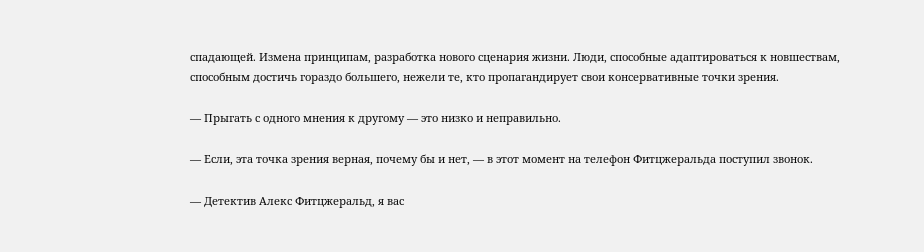спадающей. Измена принципам, разработка нового сценария жизни. Люди, способные адаптироваться к новшествам, способным достичь гораздо большего, нежели те, кто пропагандирует свои консервативные точки зрения.

— Прыгать с одного мнения к другому — это низко и неправильно.

— Если, эта точка зрения верная, почему бы и нет, — в этот момент на телефон Фитцжеральда поступил звонок.

— Детектив Алекс Фитцжеральд, я вас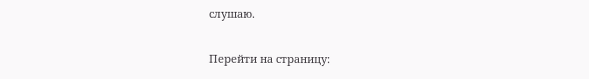слушаю.

Перейти на страницу: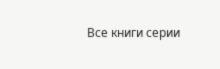Все книги серии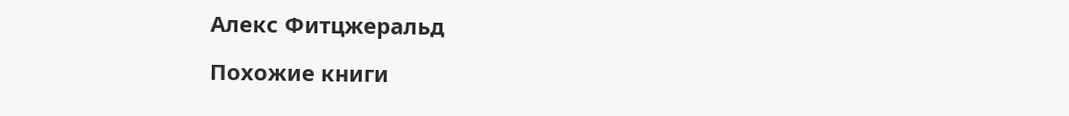Алекс Фитцжеральд

Похожие книги